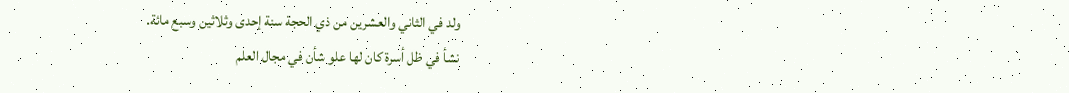ولد في الثاني والعشرين من ذي الحجة سنة إحدى وثلاثين وسبع مائة.
نشأ في ظل أسرة كان لها علو شأن في مجال العلم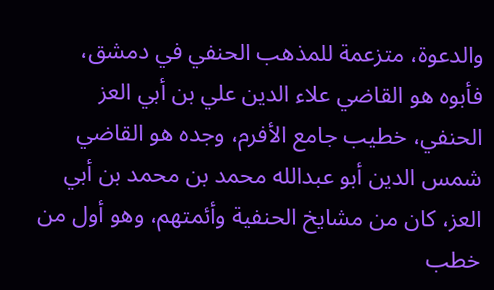والدعوة، متزعمة للمذهب الحنفي في دمشق، فأبوه هو القاضي علاء الدين علي بن أبي العز الحنفي، خطيب جامع الأفرم، وجده هو القاضي شمس الدين أبو عبدالله محمد بن محمد بن أبي العز، كان من مشايخ الحنفية وأئمتهم، وهو أول من خطب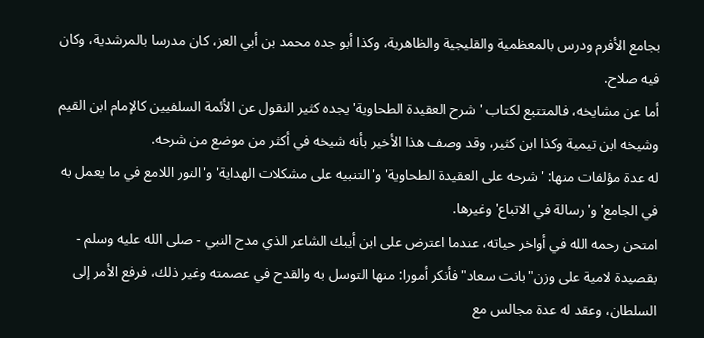بجامع الأفرم ودرس بالمعظمية والقليجية والظاهرية، وكذا أبو جده محمد بن أبي العز، كان مدرسا بالمرشدية، وكان فيه صلاح.
أما عن مشايخه، فالمتتبع لكتاب 'شرح العقيدة الطحاوية' يجده كثير النقول عن الأئمة السلفيين كالإمام ابن القيم وشيخه ابن تيمية وكذا ابن كثير، وقد وصف هذا الأخير بأنه شيخه في أكثر من موضع من شرحه.
له عدة مؤلفات منها: 'شرحه على العقيدة الطحاوية' و'التنبيه على مشكلات الهداية' و'النور اللامع في ما يعمل به في الجامع' و'رسالة في الاتباع' وغيرها.
امتحن رحمه الله في أواخر حياته، عندما اعترض على ابن أيبك الشاعر الذي مدح النبي - صلى الله عليه وسلم - بقصيدة لامية على وزن"بانت سعاد"فأنكر أمورا: منها التوسل به والقدح في عصمته وغير ذلك، فرفع الأمر إلى السلطان، وعقد له عدة مجالس مع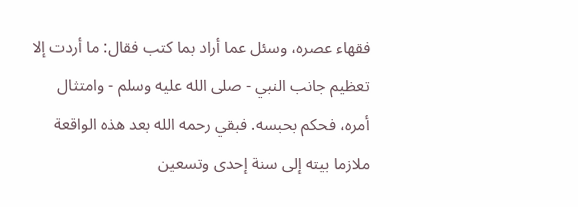فقهاء عصره، وسئل عما أراد بما كتب فقال: ما أردت إلا تعظيم جانب النبي - صلى الله عليه وسلم - وامتثال أمره، فحكم بحبسه. فبقي رحمه الله بعد هذه الواقعة ملازما بيته إلى سنة إحدى وتسعين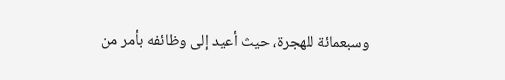وسبعمائة للهجرة، حيث أعيد إلى وظائفه بأمر من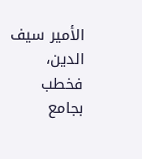الأمير سيف الدين، فخطب بجامع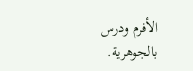الأفرم ودرس بالجوهرية.